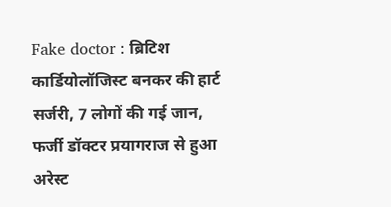Fake doctor : ब्रिटिश कार्डियोलॉजिस्ट बनकर की हार्ट सर्जरी, 7 लोगों की गई जान, फर्जी डॉक्टर प्रयागराज से हुआ अरेस्ट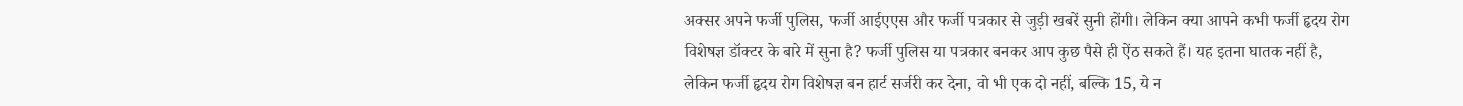अक्सर अपने फर्जी पुलिस, फर्जी आईएएस और फर्जी पत्रकार से जुड़ी खबरें सुनी होंगी। लेकिन क्या आपने कभी फर्जी हृदय रोग विशेषज्ञ डॉक्टर के बारे में सुना है? फर्जी पुलिस या पत्रकार बनकर आप कुछ पैसे ही ऐंठ सकते हैं। यह इतना घातक नहीं है, लेकिन फर्जी हृदय रोग विशेषज्ञ बन हार्ट सर्जरी कर देना, वो भी एक दो नहीं, बल्कि 15, ये न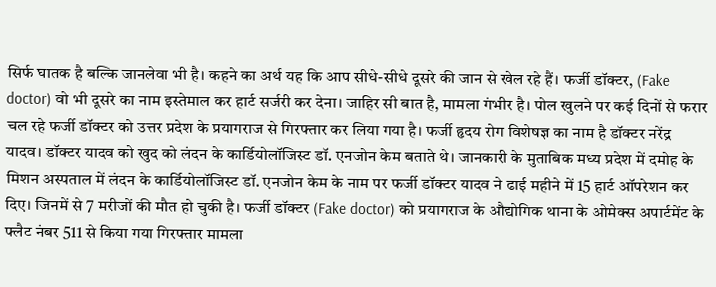सिर्फ घातक है बल्कि जानलेवा भी है। कहने का अर्थ यह कि आप सीधे-सीधे दूसरे की जान से खेल रहे हैं। फर्जी डॉक्टर, (Fake doctor) वो भी दूसरे का नाम इस्तेमाल कर हार्ट सर्जरी कर देना। जाहिर सी बात है, मामला गंभीर है। पोल खुलने पर कई दिनों से फरार चल रहे फर्जी डॉक्टर को उत्तर प्रदेश के प्रयागराज से गिरफ्तार कर लिया गया है। फर्जी हृदय रोग विशेषज्ञ का नाम है डॉक्टर नरेंद्र यादव। डॉक्टर यादव को खुद को लंदन के कार्डियोलॉजिस्ट डॉ. एनजोन केम बताते थे। जानकारी के मुताबिक मध्य प्रदेश में दमोह के मिशन अस्पताल में लंदन के कार्डियोलॉजिस्ट डॉ. एनजोन केम के नाम पर फर्जी डॉक्टर यादव ने ढाई महीने में 15 हार्ट ऑपरेशन कर दिए। जिनमें से 7 मरीजों की मौत हो चुकी है। फर्जी डॉक्टर (Fake doctor) को प्रयागराज के औद्योगिक थाना के ओमेक्स अपार्टमेंट के फ्लैट नंबर 511 से किया गया गिरफ्तार मामला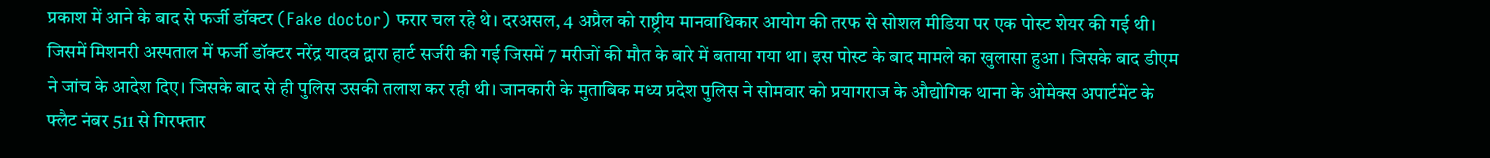प्रकाश में आने के बाद से फर्जी डॉक्टर (Fake doctor) फरार चल रहे थे। दरअसल, 4 अप्रैल को राष्ट्रीय मानवाधिकार आयोग की तरफ से सोशल मीडिया पर एक पोस्ट शेयर की गई थी। जिसमें मिशनरी अस्पताल में फर्जी डॉक्टर नरेंद्र यादव द्वारा हार्ट सर्जरी की गई जिसमें 7 मरीजों की मौत के बारे में बताया गया था। इस पोस्ट के बाद मामले का खुलासा हुआ। जिसके बाद डीएम ने जांच के आदेश दिए। जिसके बाद से ही पुलिस उसकी तलाश कर रही थी। जानकारी के मुताबिक मध्य प्रदेश पुलिस ने सोमवार को प्रयागराज के औद्योगिक थाना के ओमेक्स अपार्टमेंट के फ्लैट नंबर 511 से गिरफ्तार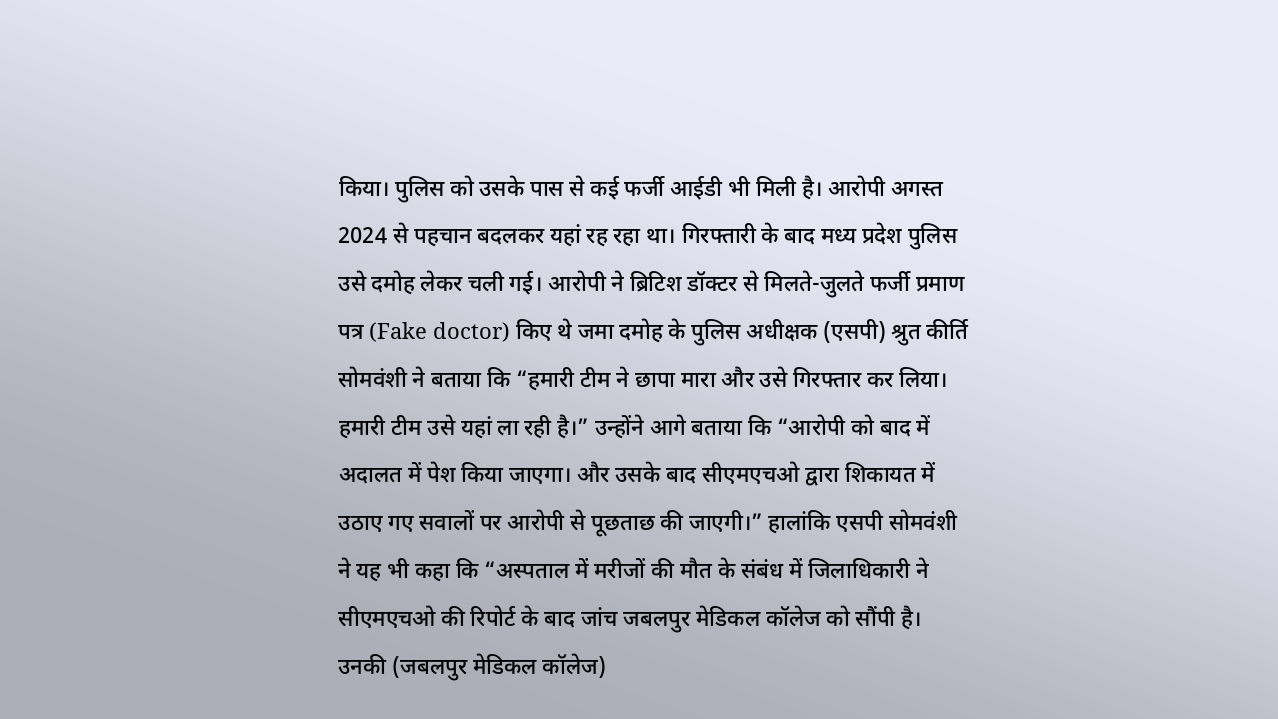किया। पुलिस को उसके पास से कई फर्जी आईडी भी मिली है। आरोपी अगस्त 2024 से पहचान बदलकर यहां रह रहा था। गिरफ्तारी के बाद मध्य प्रदेश पुलिस उसे दमोह लेकर चली गई। आरोपी ने ब्रिटिश डॉक्टर से मिलते-जुलते फर्जी प्रमाण पत्र (Fake doctor) किए थे जमा दमोह के पुलिस अधीक्षक (एसपी) श्रुत कीर्ति सोमवंशी ने बताया कि “हमारी टीम ने छापा मारा और उसे गिरफ्तार कर लिया। हमारी टीम उसे यहां ला रही है।” उन्होंने आगे बताया कि “आरोपी को बाद में अदालत में पेश किया जाएगा। और उसके बाद सीएमएचओ द्वारा शिकायत में उठाए गए सवालों पर आरोपी से पूछताछ की जाएगी।” हालांकि एसपी सोमवंशी ने यह भी कहा कि “अस्पताल में मरीजों की मौत के संबंध में जिलाधिकारी ने सीएमएचओ की रिपोर्ट के बाद जांच जबलपुर मेडिकल कॉलेज को सौंपी है। उनकी (जबलपुर मेडिकल कॉलेज)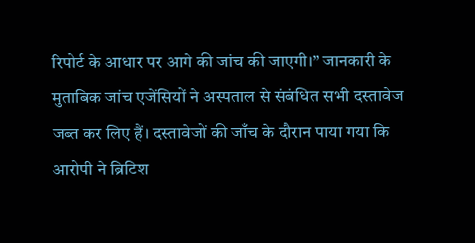रिपोर्ट के आधार पर आगे की जांच की जाएगी।” जानकारी के मुताबिक जांच एजेंसियों ने अस्पताल से संबंधित सभी दस्तावेज जब्त कर लिए हैं। दस्तावेजों की जाँच के दौरान पाया गया कि आरोपी ने ब्रिटिश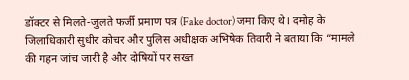डॉक्टर से मिलते-जुलते फर्जी प्रमाण पत्र (Fake doctor) जमा किए थे। दमोह के जिलाधिकारी सुधीर कोचर और पुलिस अधीक्षक अभिषेक तिवारी ने बताया कि “मामले की गहन जांच जारी है और दोषियों पर सख्त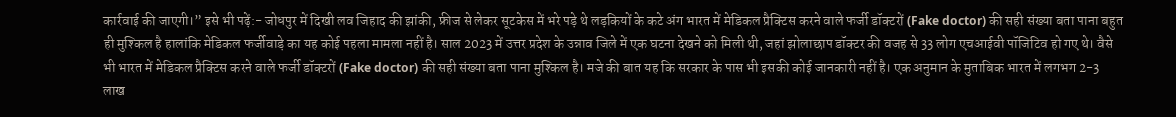कार्रवाई की जाएगी।” इसे भी पढ़ें:- जोधपुर में दिखी लव जिहाद की झांकी, फ्रीज से लेकर सूटकेस में भरे पड़े थे लड़कियों के कटे अंग भारत में मेडिकल प्रैक्टिस करने वाले फर्जी डॉक्टरों (Fake doctor) की सही संख्या बता पाना बहुत ही मुश्किल है हालांकि मेडिकल फर्जीवाड़े का यह कोई पहला मामला नहीं है। साल 2023 में उत्तर प्रदेश के उन्नाव जिले में एक घटना देखने को मिली थी, जहां झोलाछाप डॉक्टर की वजह से 33 लोग एचआईवी पॉजिटिव हो गए थे। वैसे भी भारत में मेडिकल प्रैक्टिस करने वाले फर्जी डॉक्टरों (Fake doctor) की सही संख्या बता पाना मुश्किल है। मजे की बात यह कि सरकार के पास भी इसकी कोई जानकारी नहीं है। एक अनुमान के मुताबिक भारत में लगभग 2-3 लाख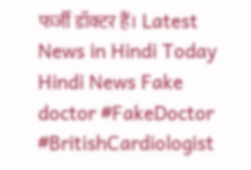फर्जी डॉक्टर हैं। Latest News in Hindi Today Hindi News Fake doctor #FakeDoctor #BritishCardiologist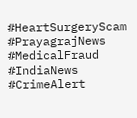#HeartSurgeryScam #PrayagrajNews #MedicalFraud #IndiaNews #CrimeAlert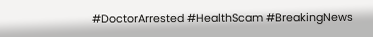#DoctorArrested #HealthScam #BreakingNews